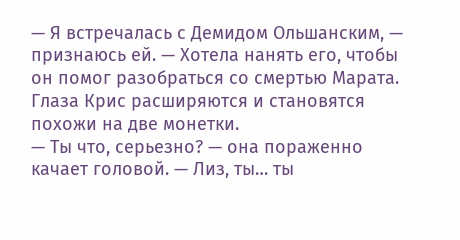— Я встречалась с Демидом Ольшанским, — признаюсь ей. — Хотела нанять его, чтобы он помог разобраться со смертью Марата.
Глаза Крис расширяются и становятся похожи на две монетки.
— Ты что, серьезно? — она пораженно качает головой. — Лиз, ты… ты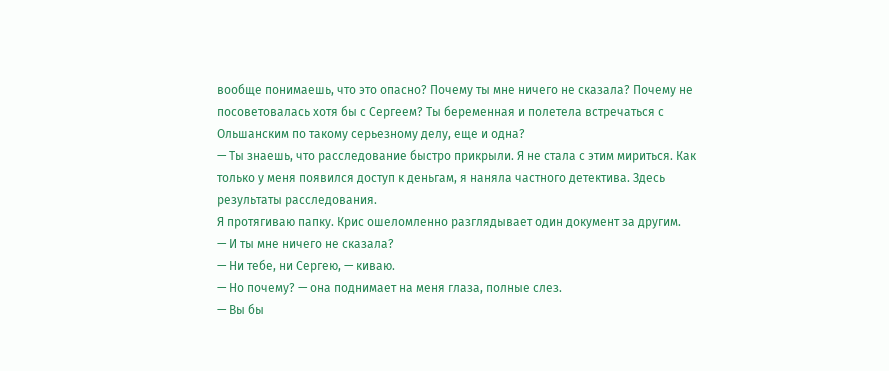вообще понимаешь, что это опасно? Почему ты мне ничего не сказала? Почему не посоветовалась хотя бы с Сергеем? Ты беременная и полетела встречаться с Ольшанским по такому серьезному делу, еще и одна?
— Ты знаешь, что расследование быстро прикрыли. Я не стала с этим мириться. Как только у меня появился доступ к деньгам, я наняла частного детектива. Здесь результаты расследования.
Я протягиваю папку. Крис ошеломленно разглядывает один документ за другим.
— И ты мне ничего не сказала?
— Ни тебе, ни Сергею, — киваю.
— Но почему? — она поднимает на меня глаза, полные слез.
— Вы бы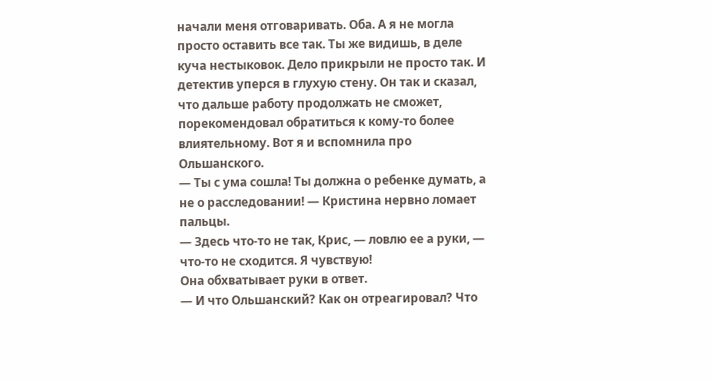начали меня отговаривать. Оба. А я не могла просто оставить все так. Ты же видишь, в деле куча нестыковок. Дело прикрыли не просто так. И детектив уперся в глухую стену. Он так и сказал, что дальше работу продолжать не сможет, порекомендовал обратиться к кому-то более влиятельному. Вот я и вспомнила про Ольшанского.
— Ты с ума сошла! Ты должна о ребенке думать, а не о расследовании! — Кристина нервно ломает пальцы.
— Здесь что-то не так, Крис, — ловлю ее а руки, — что-то не сходится. Я чувствую!
Она обхватывает руки в ответ.
— И что Ольшанский? Как он отреагировал? Что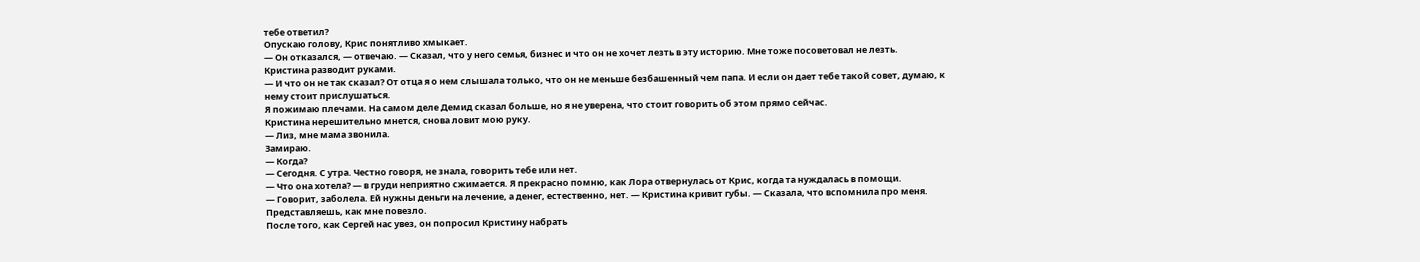тебе ответил?
Опускаю голову, Крис понятливо хмыкает.
— Он отказался, — отвечаю. — Сказал, что у него семья, бизнес и что он не хочет лезть в эту историю. Мне тоже посоветовал не лезть.
Кристина разводит руками.
— И что он не так сказал? От отца я о нем слышала только, что он не меньше безбашенный чем папа. И если он дает тебе такой совет, думаю, к нему стоит прислушаться.
Я пожимаю плечами. На самом деле Демид сказал больше, но я не уверена, что стоит говорить об этом прямо сейчас.
Кристина нерешительно мнется, снова ловит мою руку.
— Лиз, мне мама звонила.
Замираю.
— Когда?
— Сегодня. С утра. Честно говоря, не знала, говорить тебе или нет.
— Что она хотела? — в груди неприятно сжимается. Я прекрасно помню, как Лора отвернулась от Крис, когда та нуждалась в помощи.
— Говорит, заболела. Ей нужны деньги на лечение, а денег, естественно, нет. — Кристина кривит губы. — Сказала, что вспомнила про меня. Представляешь, как мне повезло.
После того, как Сергей нас увез, он попросил Кристину набрать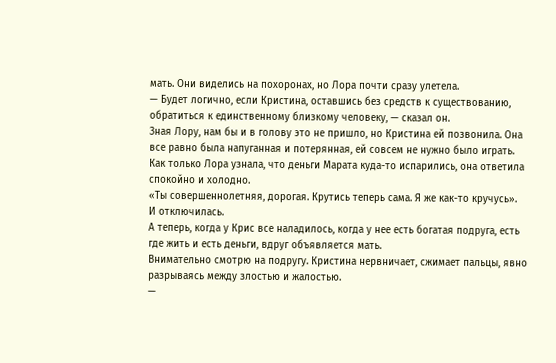мать. Они виделись на похоронах, но Лора почти сразу улетела.
— Будет логично, если Кристина, оставшись без средств к существованию, обратиться к единственному близкому человеку, — сказал он.
Зная Лору, нам бы и в голову это не пришло, но Кристина ей позвонила. Она все равно была напуганная и потерянная, ей совсем не нужно было играть.
Как только Лора узнала, что деньги Марата куда-то испарились, она ответила спокойно и холодно.
«Ты совершеннолетняя, дорогая. Крутись теперь сама. Я же как-то кручусь».
И отключилась.
А теперь, когда у Крис все наладилось, когда у нее есть богатая подруга, есть где жить и есть деньги, вдруг объявляется мать.
Внимательно смотрю на подругу. Кристина нервничает, сжимает пальцы, явно разрываясь между злостью и жалостью.
—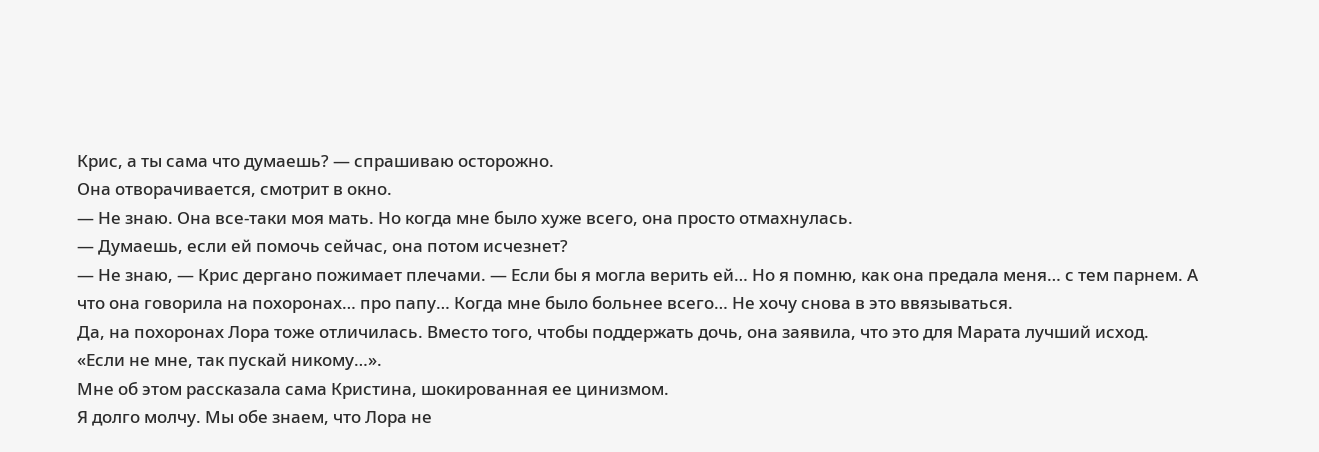Крис, а ты сама что думаешь? — спрашиваю осторожно.
Она отворачивается, смотрит в окно.
— Не знаю. Она все-таки моя мать. Но когда мне было хуже всего, она просто отмахнулась.
— Думаешь, если ей помочь сейчас, она потом исчезнет?
— Не знаю, — Крис дергано пожимает плечами. — Если бы я могла верить ей… Но я помню, как она предала меня… с тем парнем. А что она говорила на похоронах… про папу… Когда мне было больнее всего… Не хочу снова в это ввязываться.
Да, на похоронах Лора тоже отличилась. Вместо того, чтобы поддержать дочь, она заявила, что это для Марата лучший исход.
«Если не мне, так пускай никому…».
Мне об этом рассказала сама Кристина, шокированная ее цинизмом.
Я долго молчу. Мы обе знаем, что Лора не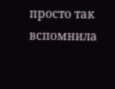просто так вспомнила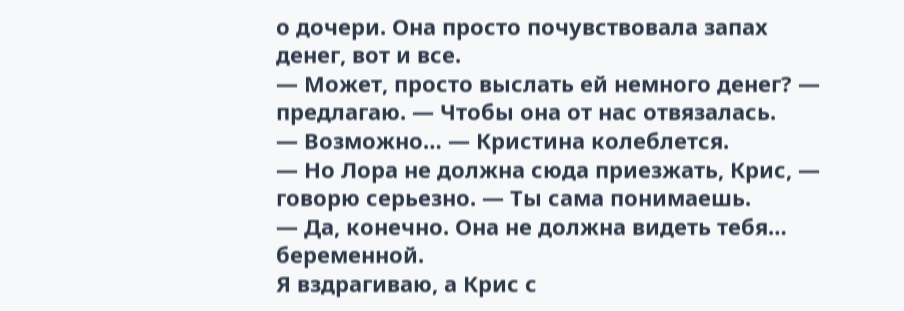о дочери. Она просто почувствовала запах денег, вот и все.
— Может, просто выслать ей немного денег? — предлагаю. — Чтобы она от нас отвязалась.
— Возможно… — Кристина колеблется.
— Но Лора не должна сюда приезжать, Крис, — говорю серьезно. — Ты сама понимаешь.
— Да, конечно. Она не должна видеть тебя… беременной.
Я вздрагиваю, а Крис с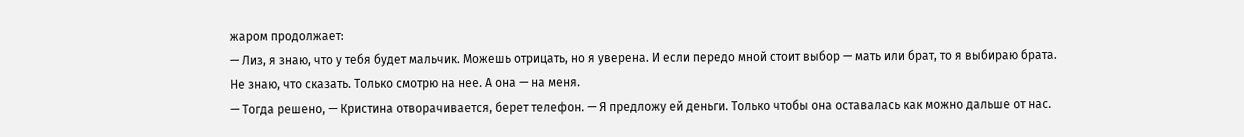жаром продолжает:
— Лиз, я знаю, что у тебя будет мальчик. Можешь отрицать, но я уверена. И если передо мной стоит выбор — мать или брат, то я выбираю брата.
Не знаю, что сказать. Только смотрю на нее. А она — на меня.
— Тогда решено, — Кристина отворачивается, берет телефон. — Я предложу ей деньги. Только чтобы она оставалась как можно дальше от нас.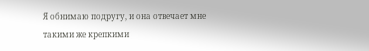Я обнимаю подругу, и она отвечает мне такими же крепкими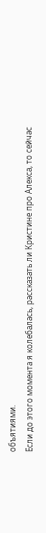объятиями.
Если до этого момента я колебалась, рассказать ли Кристине про Алекса, то сейчас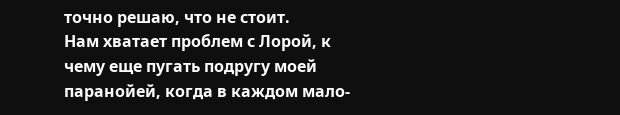точно решаю, что не стоит.
Нам хватает проблем с Лорой, к чему еще пугать подругу моей паранойей, когда в каждом мало-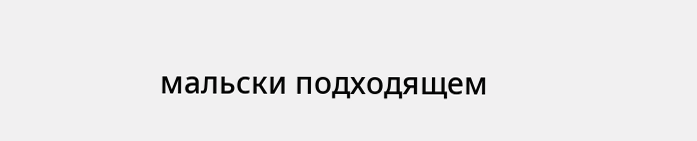мальски подходящем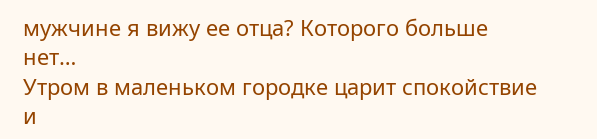мужчине я вижу ее отца? Которого больше нет…
Утром в маленьком городке царит спокойствие и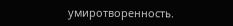умиротворенность.